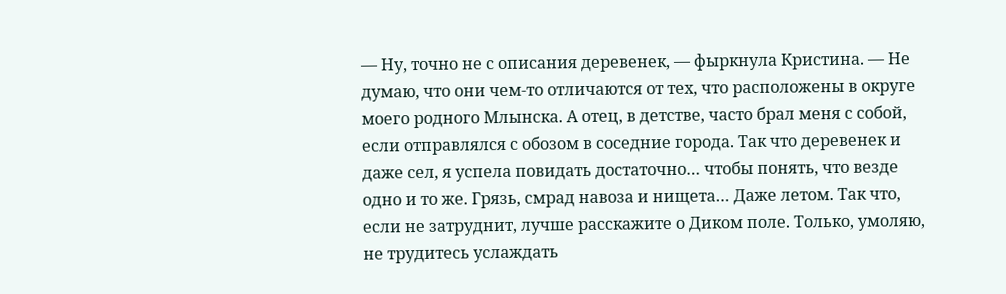— Ну, точно не с описания деревенек, — фыркнула Кристина. — Не думаю, что они чем-то отличаются от тех, что расположены в округе моего родного Млынска. А отец, в детстве, часто брал меня с собой, если отправлялся с обозом в соседние города. Так что деревенек и даже сел, я успела повидать достаточно… чтобы понять, что везде одно и то же. Грязь, смрад навоза и нищета… Даже летом. Так что, если не затруднит, лучше расскажите о Диком поле. Только, умоляю, не трудитесь услаждать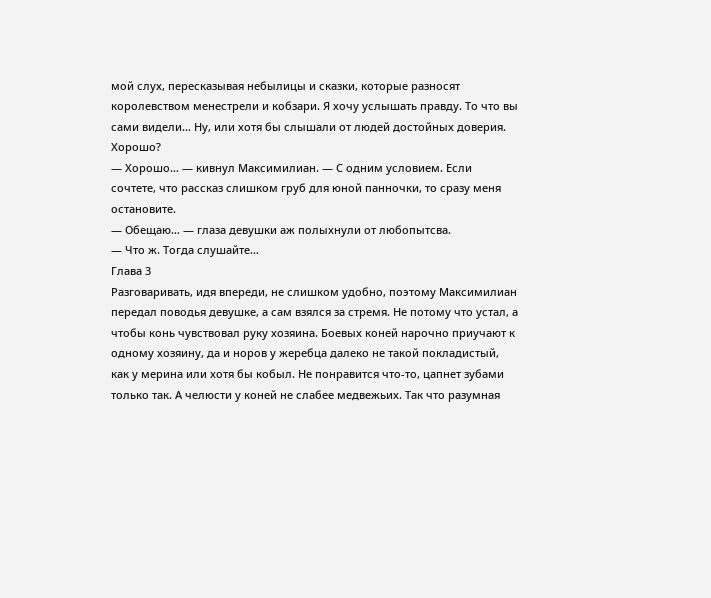мой слух, пересказывая небылицы и сказки, которые разносят королевством менестрели и кобзари. Я хочу услышать правду. То что вы сами видели… Ну, или хотя бы слышали от людей достойных доверия. Хорошо?
— Хорошо… — кивнул Максимилиан. — С одним условием. Если сочтете, что рассказ слишком груб для юной панночки, то сразу меня остановите.
— Обещаю… — глаза девушки аж полыхнули от любопытсва.
— Что ж. Тогда слушайте…
Глава 3
Разговаривать, идя впереди, не слишком удобно, поэтому Максимилиан передал поводья девушке, а сам взялся за стремя. Не потому что устал, а чтобы конь чувствовал руку хозяина. Боевых коней нарочно приучают к одному хозяину, да и норов у жеребца далеко не такой покладистый, как у мерина или хотя бы кобыл. Не понравится что-то, цапнет зубами только так. А челюсти у коней не слабее медвежьих. Так что разумная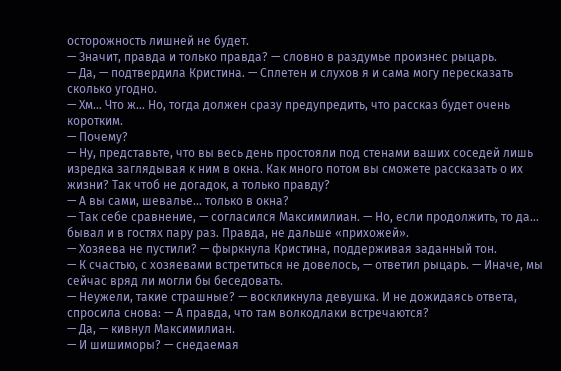осторожность лишней не будет.
— Значит, правда и только правда? — словно в раздумье произнес рыцарь.
— Да, — подтвердила Кристина. — Сплетен и слухов я и сама могу пересказать сколько угодно.
— Хм… Что ж… Но, тогда должен сразу предупредить, что рассказ будет очень коротким.
— Почему?
— Ну, представьте, что вы весь день простояли под стенами ваших соседей лишь изредка заглядывая к ним в окна. Как много потом вы сможете рассказать о их жизни? Так чтоб не догадок, а только правду?
— А вы сами, шевалье… только в окна?
— Так себе сравнение, — согласился Максимилиан. — Но, если продолжить, то да… бывал и в гостях пару раз. Правда, не дальше «прихожей».
— Хозяева не пустили? — фыркнула Кристина, поддерживая заданный тон.
— К счастью, с хозяевами встретиться не довелось, — ответил рыцарь. — Иначе, мы сейчас вряд ли могли бы беседовать.
— Неужели, такие страшные? — воскликнула девушка. И не дожидаясь ответа, спросила снова: — А правда, что там волкодлаки встречаются?
— Да, — кивнул Максимилиан.
— И шишиморы? — снедаемая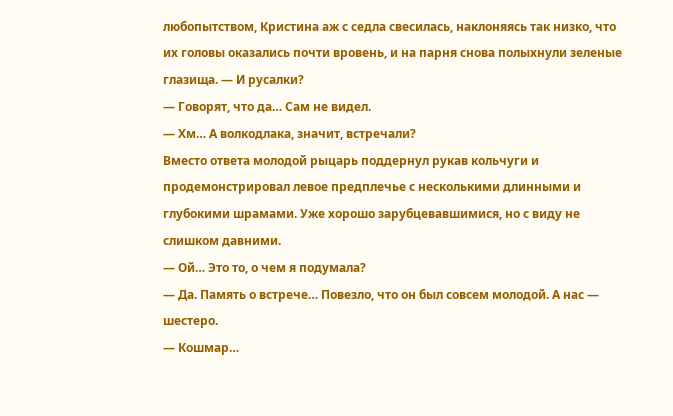любопытством, Кристина аж с седла свесилась, наклоняясь так низко, что их головы оказались почти вровень, и на парня снова полыхнули зеленые глазища. — И русалки?
— Говорят, что да… Сам не видел.
— Хм… А волкодлака, значит, встречали?
Вместо ответа молодой рыцарь поддернул рукав кольчуги и продемонстрировал левое предплечье с несколькими длинными и глубокими шрамами. Уже хорошо зарубцевавшимися, но с виду не слишком давними.
— Ой… Это то, о чем я подумала?
— Да. Память о встрече… Повезло, что он был совсем молодой. А нас — шестеро.
— Кошмар…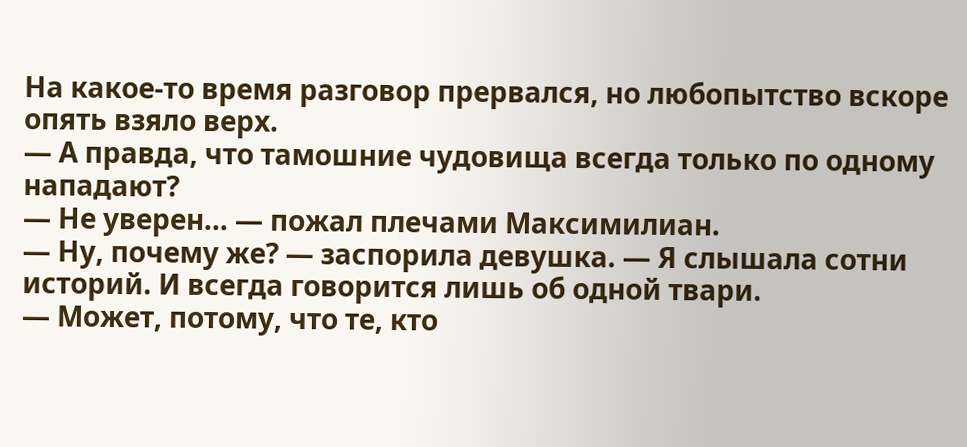На какое-то время разговор прервался, но любопытство вскоре опять взяло верх.
— А правда, что тамошние чудовища всегда только по одному нападают?
— Не уверен… — пожал плечами Максимилиан.
— Ну, почему же? — заспорила девушка. — Я слышала сотни историй. И всегда говорится лишь об одной твари.
— Может, потому, что те, кто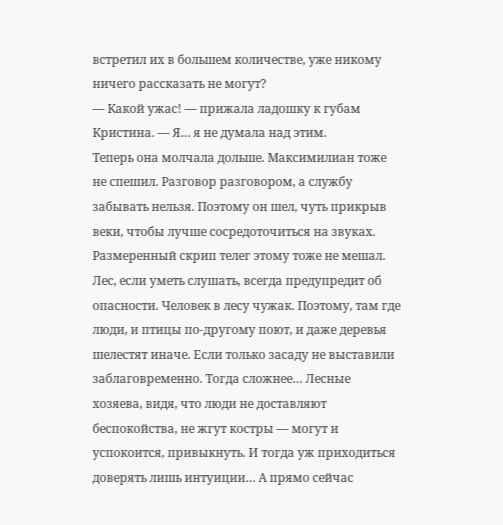встретил их в большем количестве, уже никому ничего рассказать не могут?
— Какой ужас! — прижала ладошку к губам Кристина. — Я… я не думала над этим.
Теперь она молчала дольше. Максимилиан тоже не спешил. Разговор разговором, а службу забывать нельзя. Поэтому он шел, чуть прикрыв веки, чтобы лучше сосредоточиться на звуках. Размеренный скрип телег этому тоже не мешал. Лес, если уметь слушать, всегда предупредит об опасности. Человек в лесу чужак. Поэтому, там где люди, и птицы по-другому поют, и даже деревья шелестят иначе. Если только засаду не выставили заблаговременно. Тогда сложнее… Лесные хозяева, видя, что люди не доставляют беспокойства, не жгут костры — могут и успокоится, привыкнуть. И тогда уж приходиться доверять лишь интуиции… А прямо сейчас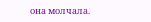она молчала.